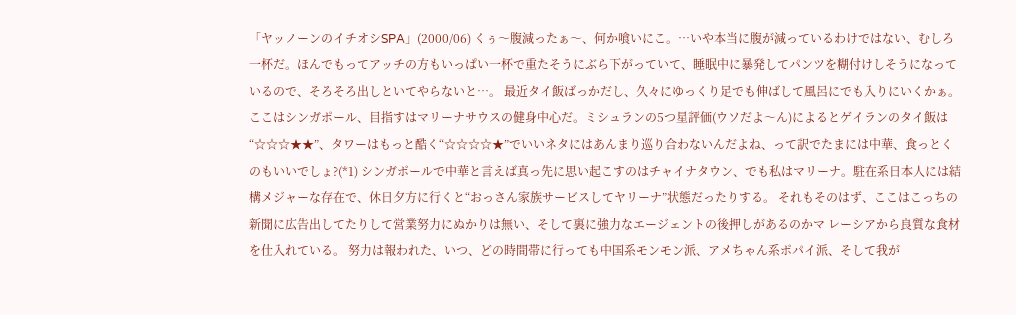「ヤッノーンのイチオシSPA」(2000/06) くぅ〜腹減ったぁ〜、何か喰いにこ。…いや本当に腹が減っているわけではない、むしろ一杯だ。ほんでもってアッチの方もいっぱい一杯で重たそうにぶら下がっていて、睡眠中に暴発してパンツを糊付けしそうになっているので、そろそろ出しといてやらないと…。 最近タイ飯ばっかだし、久々にゆっくり足でも伸ばして風呂にでも入りにいくかぁ。 ここはシンガポール、目指すはマリーナサウスの健身中心だ。ミシュランの5つ星評価(ウソだよ〜ん)によるとゲイランのタイ飯は“☆☆☆★★”、タワーはもっと酷く“☆☆☆☆★”でいいネタにはあんまり巡り合わないんだよね、って訳でたまには中華、食っとくのもいいでしょ?(*1) シンガポールで中華と言えば真っ先に思い起こすのはチャイナタウン、でも私はマリーナ。駐在系日本人には結構メジャーな存在で、休日夕方に行くと“おっさん家族サービスしてヤリーナ”状態だったりする。 それもそのはず、ここはこっちの新聞に広告出してたりして営業努力にぬかりは無い、そして裏に強力なエージェントの後押しがあるのかマ レーシアから良質な食材を仕入れている。 努力は報われた、いつ、どの時間帯に行っても中国系モンモン派、アメちゃん系ポパイ派、そして我が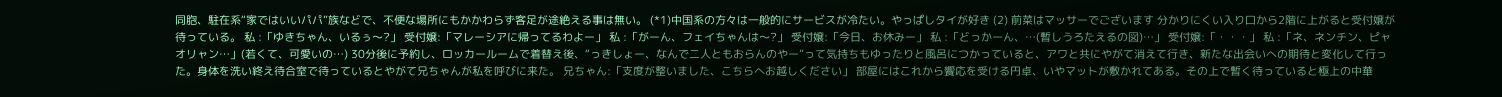同胞、駐在系“家ではいいパパ”族などで、不便な場所にもかかわらず客足が途絶える事は無い。 (*1)中国系の方々は一般的にサービスが冷たい。やっぱしタイが好き (2) 前菜はマッサーでございます 分かりにくい入り口から2階に上がると受付嬢が待っている。 私 :「ゆきちゃん、いるぅ〜?」 受付嬢:「マレーシアに帰ってるわよー」 私 :「がーん、フェイちゃんは〜?」 受付嬢:「今日、お休みー」 私 :「どっかーん、…(暫しうろたえるの図)…」 受付嬢:「・・・」 私 :「ネ、ネンチン、ピャオリャン…」(若くて、可愛いの…) 30分後に予約し、ロッカールームで着替え後、“っきしょー、なんで二人ともおらんのやー”って気持ちもゆったりと風呂につかっていると、アワと共にやがて消えて行き、新たな出会いへの期待と変化して行った。身体を洗い終え待合室で待っているとやがて兄ちゃんが私を呼びに来た。 兄ちゃん:「支度が整いました、こちらへお越しください」 部屋にはこれから饗応を受ける円卓、いやマットが敷かれてある。その上で暫く待っていると極上の中華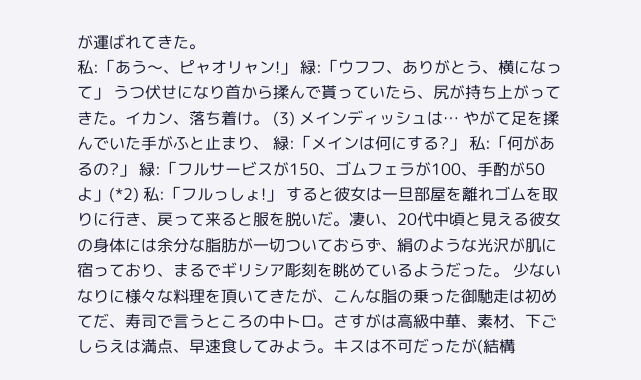が運ばれてきた。
私:「あう〜、ピャオリャン!」 緑:「ウフフ、ありがとう、横になって」 うつ伏せになり首から揉んで貰っていたら、尻が持ち上がってきた。イカン、落ち着け。 (3) メインディッシュは… やがて足を揉んでいた手がふと止まり、 緑:「メインは何にする?」 私:「何があるの?」 緑:「フルサービスが150、ゴムフェラが100、手酌が50よ」(*2) 私:「フルっしょ!」 すると彼女は一旦部屋を離れゴムを取りに行き、戻って来ると服を脱いだ。凄い、20代中頃と見える彼女の身体には余分な脂肪が一切ついておらず、絹のような光沢が肌に宿っており、まるでギリシア彫刻を眺めているようだった。 少ないなりに様々な料理を頂いてきたが、こんな脂の乗った御馳走は初めてだ、寿司で言うところの中トロ。さすがは高級中華、素材、下ごしらえは満点、早速食してみよう。キスは不可だったが(結構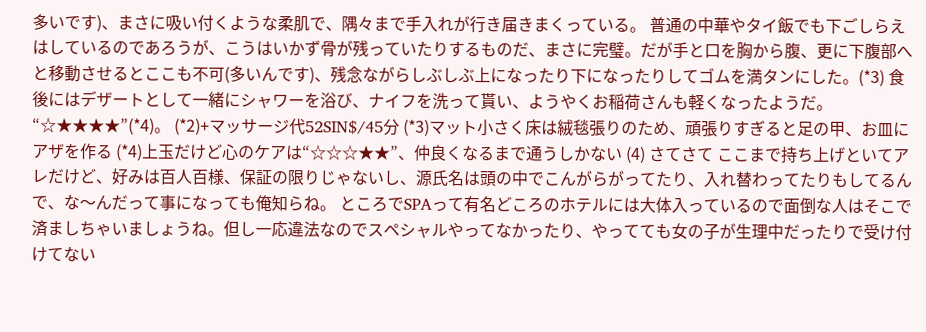多いです)、まさに吸い付くような柔肌で、隅々まで手入れが行き届きまくっている。 普通の中華やタイ飯でも下ごしらえはしているのであろうが、こうはいかず骨が残っていたりするものだ、まさに完璧。だが手と口を胸から腹、更に下腹部へと移動させるとここも不可(多いんです)、残念ながらしぶしぶ上になったり下になったりしてゴムを満タンにした。(*3) 食後にはデザートとして一緒にシャワーを浴び、ナイフを洗って貰い、ようやくお稲荷さんも軽くなったようだ。“☆★★★★”(*4)。 (*2)+マッサージ代52SIN$/45分 (*3)マット小さく床は絨毯張りのため、頑張りすぎると足の甲、お皿にアザを作る (*4)上玉だけど心のケアは“☆☆☆★★”、仲良くなるまで通うしかない (4) さてさて ここまで持ち上げといてアレだけど、好みは百人百様、保証の限りじゃないし、源氏名は頭の中でこんがらがってたり、入れ替わってたりもしてるんで、な〜んだって事になっても俺知らね。 ところでSPAって有名どころのホテルには大体入っているので面倒な人はそこで済ましちゃいましょうね。但し一応違法なのでスペシャルやってなかったり、やってても女の子が生理中だったりで受け付けてない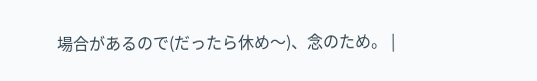場合があるので(だったら休め〜)、念のため。 |